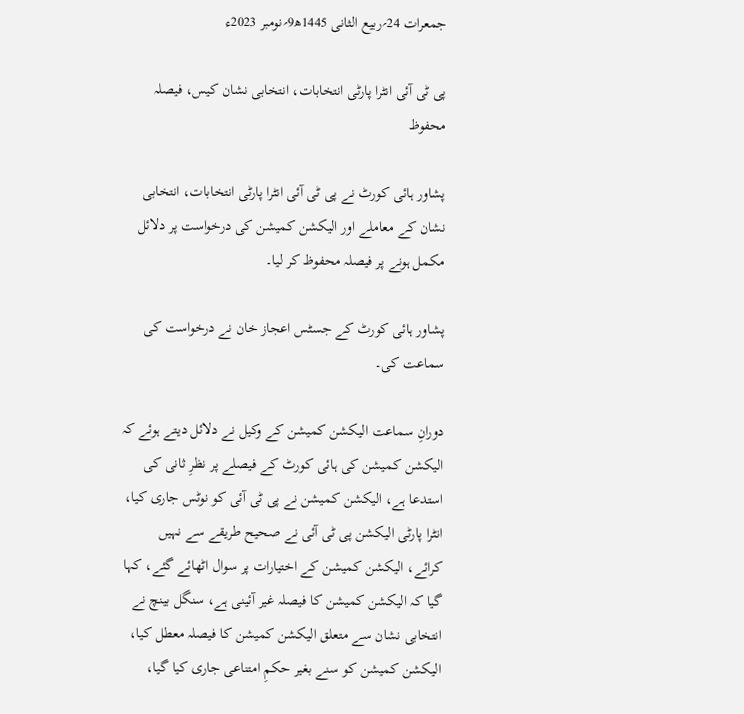جمعرات 24؍ربیع الثانی 1445ھ9؍نومبر 2023ء

پی ٹی آئی انٹرا پارٹی انتخابات، انتخابی نشان کیس، فیصلہ محفوظ

پشاور ہائی کورٹ نے پی ٹی آئی انٹرا پارٹی انتخابات، انتخابی نشان کے معاملے اور الیکشن کمیشن کی درخواست پر دلائل مکمل ہونے پر فیصلہ محفوظ کر لیا۔

پشاور ہائی کورٹ کے جسٹس اعجاز خان نے درخواست کی سماعت کی۔

دورانِ سماعت الیکشن کمیشن کے وکیل نے دلائل دیتے ہوئے کہ الیکشن کمیشن کی ہائی کورٹ کے فیصلے پر نظرِ ثانی کی استدعا ہے، الیکشن کمیشن نے پی ٹی آئی کو نوٹس جاری کیا، انٹرا پارٹی الیکشن پی ٹی آئی نے صحیح طریقے سے نہیں کرائے، الیکشن کمیشن کے اختیارات پر سوال اٹھائے گئے، کہا گیا کہ الیکشن کمیشن کا فیصلہ غیر آئینی ہے، سنگل بینچ نے انتخابی نشان سے متعلق الیکشن کمیشن کا فیصلہ معطل کیا، الیکشن کمیشن کو سنے بغیر حکمِ امتناعی جاری کیا گیا،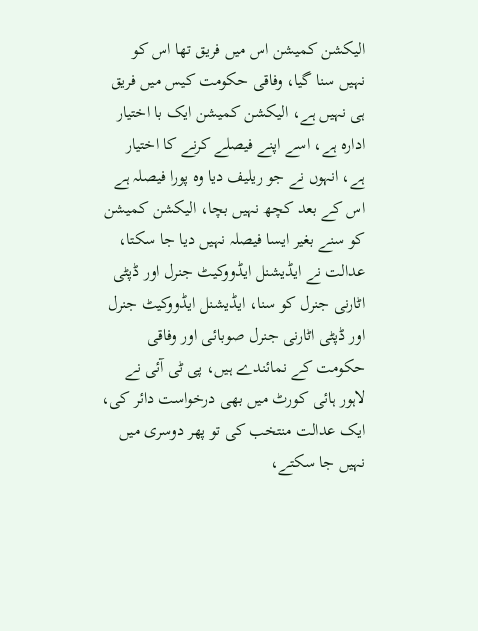الیکشن کمیشن اس میں فریق تھا اس کو نہیں سنا گیا، وفاقی حکومت کیس میں فریق ہی نہیں ہے، الیکشن کمیشن ایک با اختیار ادارہ ہے، اسے اپنے فیصلے کرنے کا اختیار ہے، انہوں نے جو ریلیف دیا وہ پورا فیصلہ ہے اس کے بعد کچھ نہیں بچا، الیکشن کمیشن کو سنے بغیر ایسا فیصلہ نہیں دیا جا سکتا، عدالت نے ایڈیشنل ایڈووکیٹ جنرل اور ڈپٹی اٹارنی جنرل کو سنا، ایڈیشنل ایڈووکیٹ جنرل اور ڈپٹی اٹارنی جنرل صوبائی اور وفاقی حکومت کے نمائندے ہیں، پی ٹی آئی نے لاہور ہائی کورٹ میں بھی درخواست دائر کی، ایک عدالت منتخب کی تو پھر دوسری میں نہیں جا سکتے،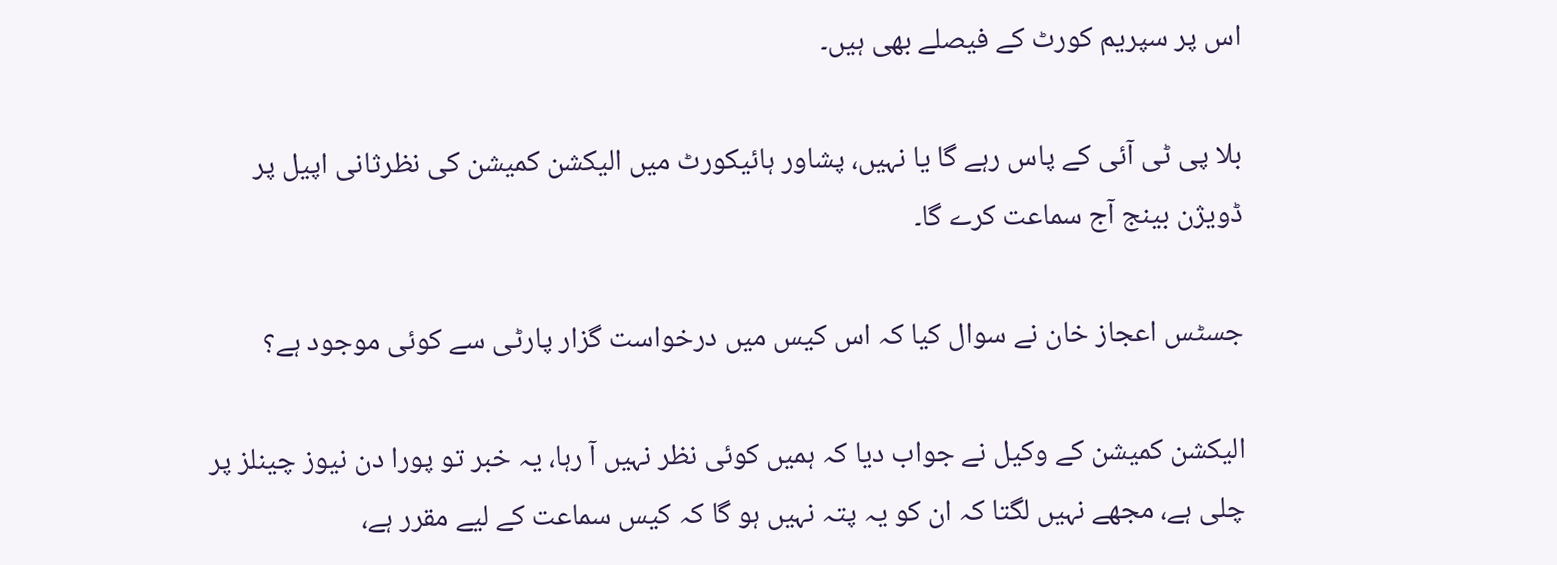اس پر سپریم کورٹ کے فیصلے بھی ہیں۔

بلا پی ٹی آئی کے پاس رہے گا یا نہیں، پشاور ہائیکورٹ میں الیکشن کمیشن کی نظرثانی اپیل پر ڈویژن بینج آج سماعت کرے گا۔

جسٹس اعجاز خان نے سوال کیا کہ اس کیس میں درخواست گزار پارٹی سے کوئی موجود ہے؟

الیکشن کمیشن کے وکیل نے جواب دیا کہ ہمیں کوئی نظر نہیں آ رہا، یہ خبر تو پورا دن نیوز چینلز پر چلی ہے، مجھے نہیں لگتا کہ ان کو یہ پتہ نہیں ہو گا کہ کیس سماعت کے لیے مقرر ہے،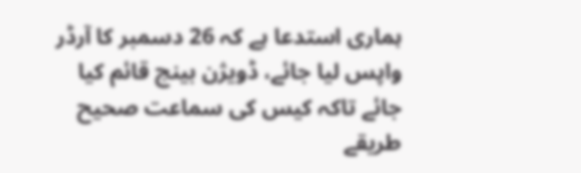ہماری استدعا ہے کہ 26 دسمبر کا آرڈر واپس لیا جائے، ڈویژن بینچ قائم کیا جائے تاکہ کیس کی سماعت صحیح طریقے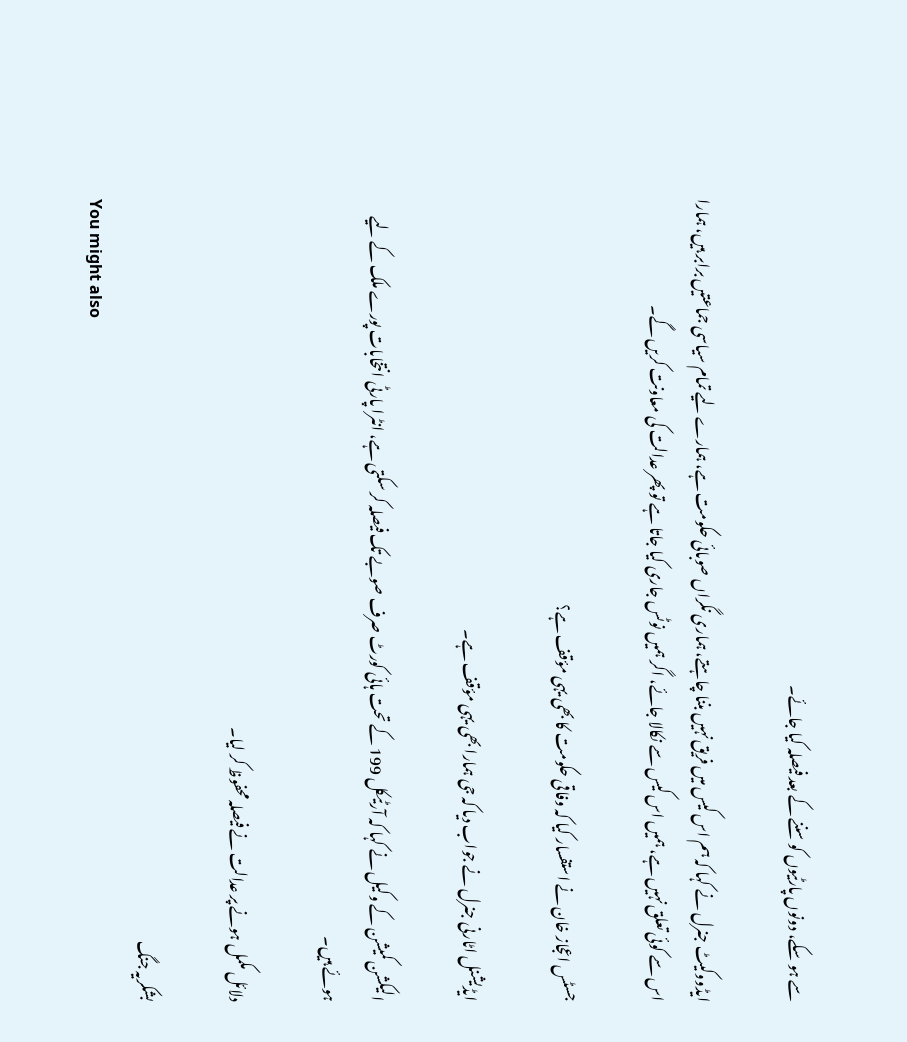سے ہو سکے، دونوں پارٹیوں کو سننے کے بعد فیصلہ کیا جائے۔

ایڈووکیٹ جنرل نے کہا کہ ہم اس کیس میں فریق نہیں بننا چاہتے، ہماری نگراں صوبائی حکومت ہے، ہمارے لیے تمام سیاسی جماعتیں برابر ہیں، ہمارا اس سے کوئی تعلق نہیں ہے، ہمیں اس کیس سے نکالا جائے، اگر ہمیں نوٹس جاری کیا جاتا ہے تو پھر عدالت کی معاونت کریں گے۔

جسٹس اعجاز خان نے استفسار کیا کہ وفاقی حکومت کا بھی یہی مؤقف ہے؟

ایڈیشنل اٹارنی جنرل نے جواب دیا کہ جی ہمارا بھی یہی مؤقف ہے۔

الیکشن کمیشن کے وکیل نے کہا کہ آرٹیکل 199 کے تحت ہائی کورٹ صرف صوبے تک فیصلہ کر سکتی ہے، انٹرا پارٹی انتخابات پورے ملک کے لیے ہوئے ہیں۔

دلائل مکمل ہونے پر عدالت نے فیصلہ محفوظ کر لیا۔

بشکریہ جنگ
You might also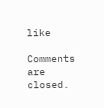like

Comments are closed.